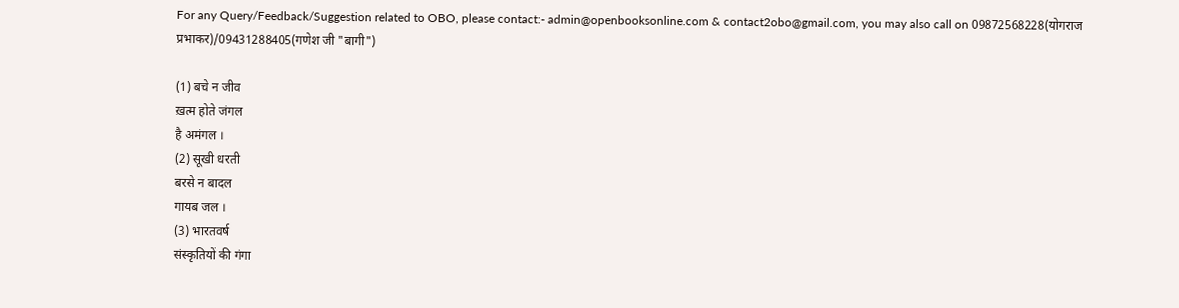For any Query/Feedback/Suggestion related to OBO, please contact:- admin@openbooksonline.com & contact2obo@gmail.com, you may also call on 09872568228(योगराज प्रभाकर)/09431288405(गणेश जी "बागी")

(1) बचे न जीव
ख़त्म होते जंगल
है अमंगल ।
(2) सूखी धरती
बरसे न बादल
गायब जल ।
(3) भारतवर्ष
संस्कृतियों की गंगा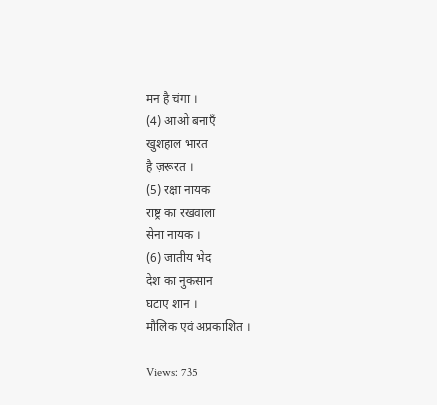मन है चंगा ।
(4) आओ बनाएँ
खुशहाल भारत
है ज़रूरत ।
(5) रक्षा नायक
राष्ट्र का रखवाला
सेना नायक ।
(6) जातीय भेद
देश का नुकसान
घटाए शान ।
मौलिक एवं अप्रकाशित ।

Views: 735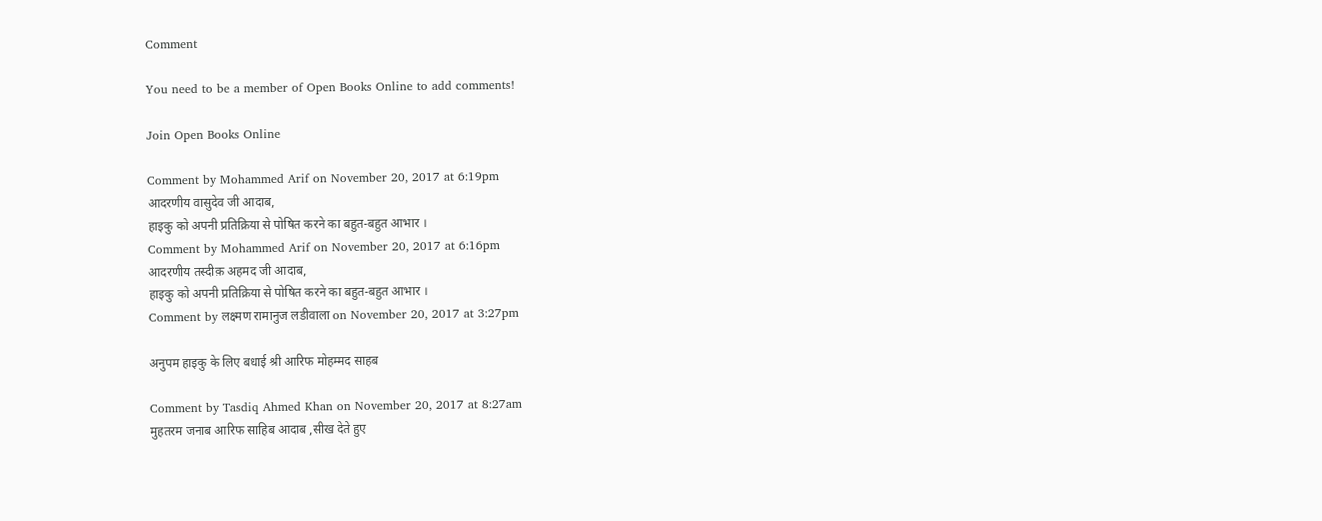Comment

You need to be a member of Open Books Online to add comments!

Join Open Books Online

Comment by Mohammed Arif on November 20, 2017 at 6:19pm
आदरणीय वासुदेव जी आदाब,
हाइकु को अपनी प्रतिक्रिया से पोषित करने का बहुत-बहुत आभार ।
Comment by Mohammed Arif on November 20, 2017 at 6:16pm
आदरणीय तस्दीक़ अहमद जी आदाब,
हाइकु को अपनी प्रतिक्रिया से पोषित करने का बहुत-बहुत आभार ।
Comment by लक्ष्मण रामानुज लडीवाला on November 20, 2017 at 3:27pm

अनुपम हाइकु के लिए बधाई श्री आरिफ मोहम्मद साहब

Comment by Tasdiq Ahmed Khan on November 20, 2017 at 8:27am
मुहतरम जनाब आरिफ साहिब आदाब ,सीख देते हुए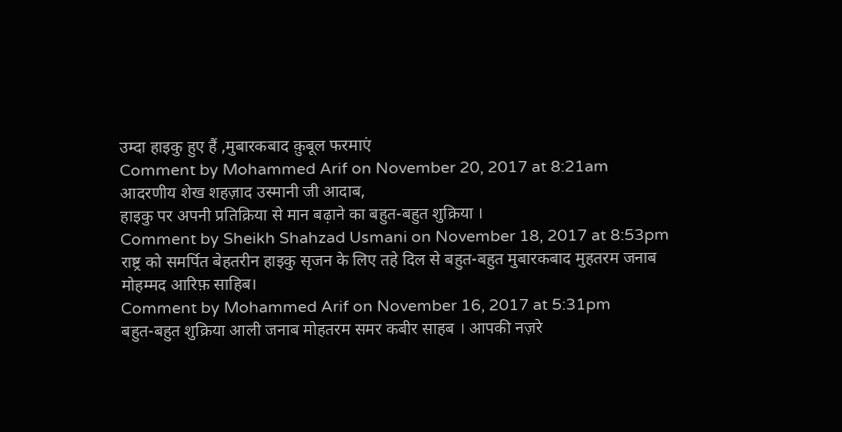उम्दा हाइकु हुए हैं ,मुबारकबाद क़ुबूल फरमाएं
Comment by Mohammed Arif on November 20, 2017 at 8:21am
आदरणीय शेख शहज़ाद उस्मानी जी आदाब,
हाइकु पर अपनी प्रतिक्रिया से मान बढ़ाने का बहुत-बहुत शुक्रिया ।
Comment by Sheikh Shahzad Usmani on November 18, 2017 at 8:53pm
राष्ट्र को समर्पित बेहतरीन हाइकु सृजन के लिए तहे दिल से बहुत-बहुत मुबारकबाद मुहतरम जनाब मोहम्मद आरिफ़ साहिब।
Comment by Mohammed Arif on November 16, 2017 at 5:31pm
बहुत-बहुत शुक्रिया आली जनाब मोहतरम समर कबीर साहब । आपकी नज़रे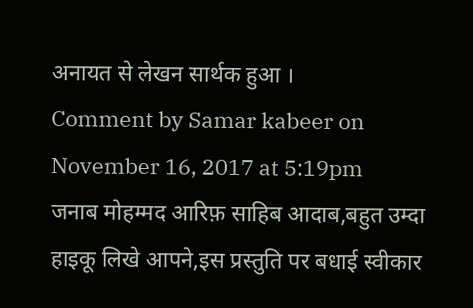अनायत से लेखन सार्थक हुआ ।
Comment by Samar kabeer on November 16, 2017 at 5:19pm
जनाब मोहम्मद आरिफ़ साहिब आदाब,बहुत उम्दा हाइकू लिखे आपने,इस प्रस्तुति पर बधाई स्वीकार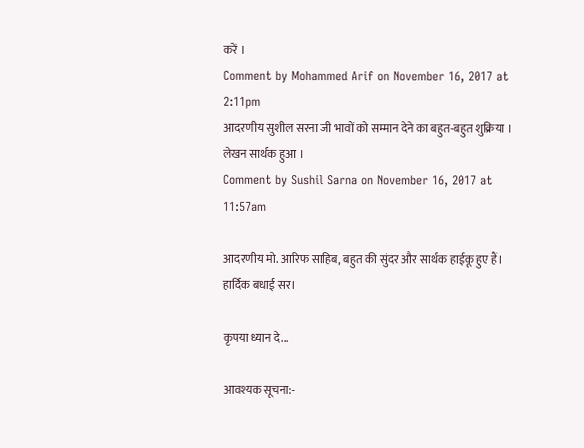करें ।
Comment by Mohammed Arif on November 16, 2017 at 2:11pm
आदरणीय सुशील सरना जी भावों को सम्मान देने का बहुत-बहुत शुक्रिया । लेखन सार्थक हुआ ।
Comment by Sushil Sarna on November 16, 2017 at 11:57am

आदरणीय मो. आरिफ साहिब, बहुत की सुंदर और सार्थक हाईकू हुए हैं।  हार्दिक बधाई सर।

कृपया ध्यान दे...

आवश्यक सूचना:-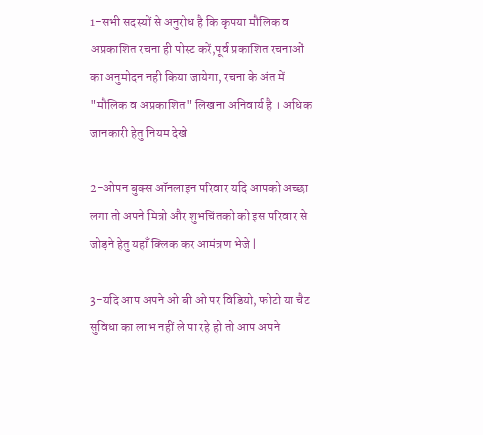1-सभी सदस्यों से अनुरोध है कि कृपया मौलिक व अप्रकाशित रचना ही पोस्ट करें,पूर्व प्रकाशित रचनाओं का अनुमोदन नही किया जायेगा, रचना के अंत में "मौलिक व अप्रकाशित" लिखना अनिवार्य है । अधिक जानकारी हेतु नियम देखे

2-ओपन बुक्स ऑनलाइन परिवार यदि आपको अच्छा लगा तो अपने मित्रो और शुभचिंतको को इस परिवार से जोड़ने हेतु यहाँ क्लिक कर आमंत्रण भेजे |

3-यदि आप अपने ओ बी ओ पर विडियो, फोटो या चैट सुविधा का लाभ नहीं ले पा रहे हो तो आप अपने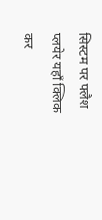सिस्टम पर फ्लैश प्लयेर यहाँ क्लिक कर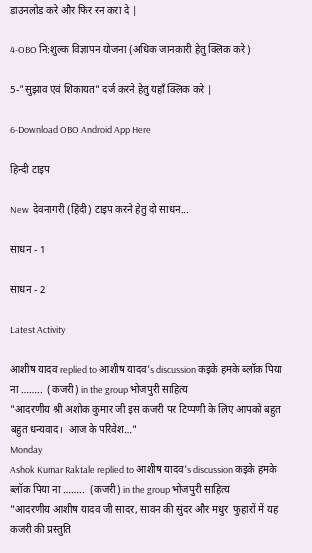डाउनलोड करे और फिर रन करा दे |

4-OBO नि:शुल्क विज्ञापन योजना (अधिक जानकारी हेतु क्लिक करे)

5-"सुझाव एवं शिकायत" दर्ज करने हेतु यहाँ क्लिक करे |

6-Download OBO Android App Here

हिन्दी टाइप

New  देवनागरी (हिंदी) टाइप करने हेतु दो साधन...

साधन - 1

साधन - 2

Latest Activity

आशीष यादव replied to आशीष यादव's discussion कइके हमके ब्लॉक पिया ना ……..  (कजरी) in the group भोजपुरी साहित्य
"आदरणीय श्री अशोक कुमार जी इस कजरी पर टिप्पणी के लिए आपको बहुत बहुत धन्यवाद।  आज के परिवेश…"
Monday
Ashok Kumar Raktale replied to आशीष यादव's discussion कइके हमके ब्लॉक पिया ना ……..  (कजरी) in the group भोजपुरी साहित्य
"आदरणीय आशीष यादव जी सादर, सावन की सुंदर और मधुर  फुहारों में यह कजरी की प्रस्तुति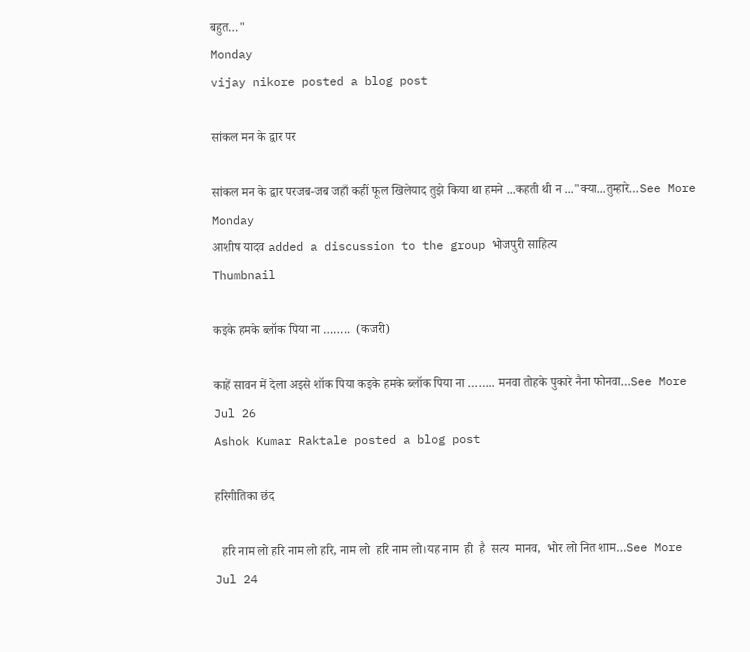बहुत…"
Monday
vijay nikore posted a blog post

सांकल मन के द्वार पर

सांकल मन के द्वार परजब-जब जहाँ कहीं फूल खिलेयाद तुझे किया था हमने ...कहती थी न ..."क्या...तुम्हारे…See More
Monday
आशीष यादव added a discussion to the group भोजपुरी साहित्य
Thumbnail

कइके हमके ब्लॉक पिया ना ……..  (कजरी)

काहें सावन में देला अइसे शॉक पिया कइके हमके ब्लॉक पिया ना …….. मनवा तोहके पुकारे नैना फोनवा…See More
Jul 26
Ashok Kumar Raktale posted a blog post

हरिगीतिका छंद

  हरि नाम लो हरि नाम लो हरि, नाम लो  हरि नाम लो।यह नाम  ही  है  सत्य  मानव,  भोर लो नित शाम…See More
Jul 24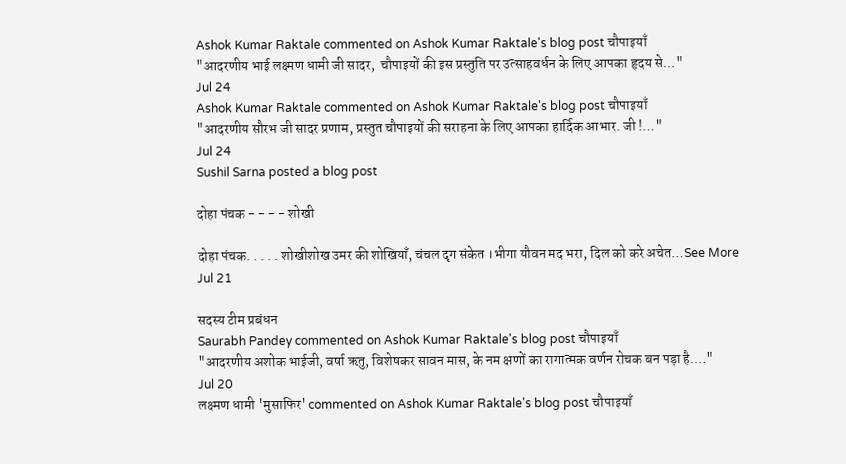Ashok Kumar Raktale commented on Ashok Kumar Raktale's blog post चौपाइयाँ
"आदरणीय भाई लक्ष्मण धामी जी सादर,  चौपाइयों की इस प्रस्तुति पर उत्साहवर्धन के लिए आपका हृदय से…"
Jul 24
Ashok Kumar Raktale commented on Ashok Kumar Raktale's blog post चौपाइयाँ
"आदरणीय सौरभ जी सादर प्रणाम, प्रस्तुत चौपाइयों की सराहना के लिए आपका हार्दिक आभार. जी !…"
Jul 24
Sushil Sarna posted a blog post

दोहा पंचक - - - - शोखी

दोहा पंचक. . . . . शोखीशोख उमर की शोखियाँ, चंचल दृग संकेत ।भीगा यौवन मद भरा, दिल को करे अचेत…See More
Jul 21

सदस्य टीम प्रबंधन
Saurabh Pandey commented on Ashok Kumar Raktale's blog post चौपाइयाँ
"आदरणीय अशोक भाईजी, वर्षा ऋतु, विशेषकर सावन मास, के नम क्षणों का रागात्मक वर्णन रोचक बन पड़ा है.…"
Jul 20
लक्ष्मण धामी 'मुसाफिर' commented on Ashok Kumar Raktale's blog post चौपाइयाँ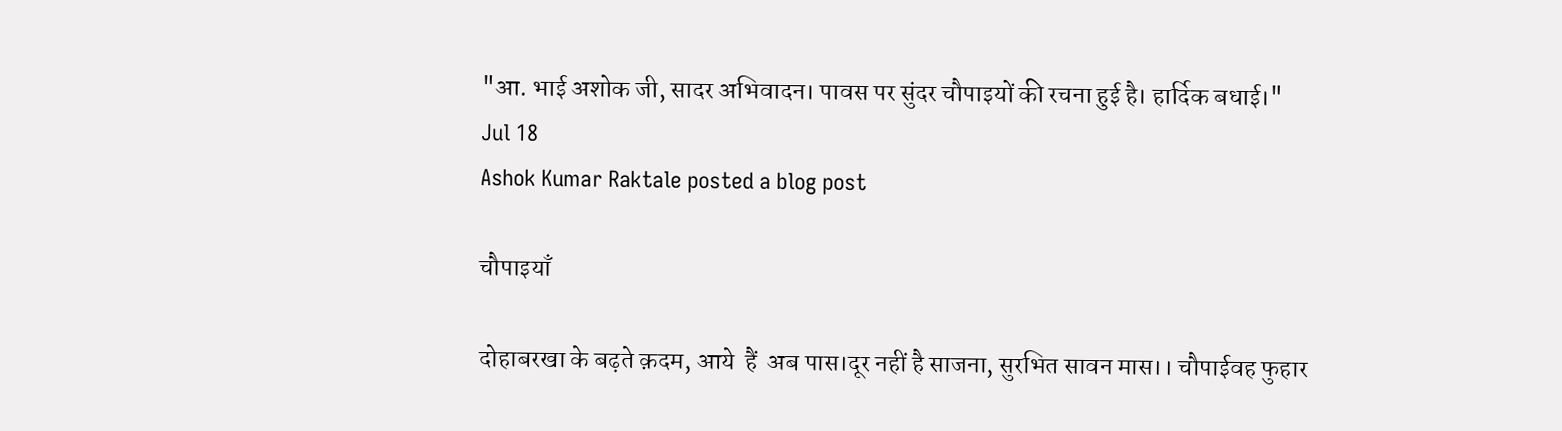"आ. भाई अशोक जी, सादर अभिवादन। पावस पर सुंदर चौपाइयों की रचना हुई है। हार्दिक बधाई।"
Jul 18
Ashok Kumar Raktale posted a blog post

चौपाइयाँ

दोहाबरखा के बढ़ते क़दम, आये  हैं  अब पास।दूर नहीं है साजना, सुरभित सावन मास।। चौपाईवह फुहार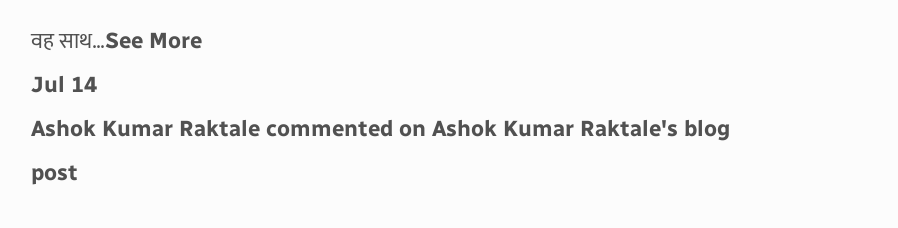वह साथ…See More
Jul 14
Ashok Kumar Raktale commented on Ashok Kumar Raktale's blog post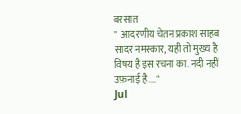बरसात
"  आदरणीय चेतन प्रकाश साहब सादर नमस्कार, यही तो मुख्य है विषय है इस रचना का. नदी नहीं उफ़नाई है.…"
Jul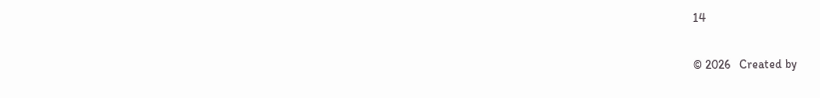14

© 2026   Created by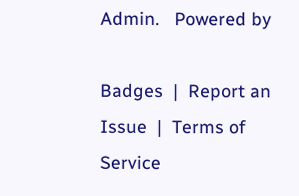Admin.   Powered by

Badges  |  Report an Issue  |  Terms of Service